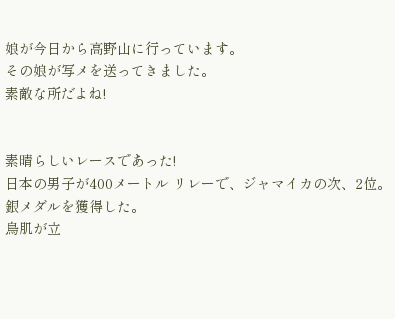娘が今日から高野山に行っています。
その娘が写メを送ってきました。
素敵な所だよね!


素晴らしいレースであった!
日本の男子が400メートル リレーで、ジャマイカの次、2位。
銀メダルを獲得した。
鳥肌が立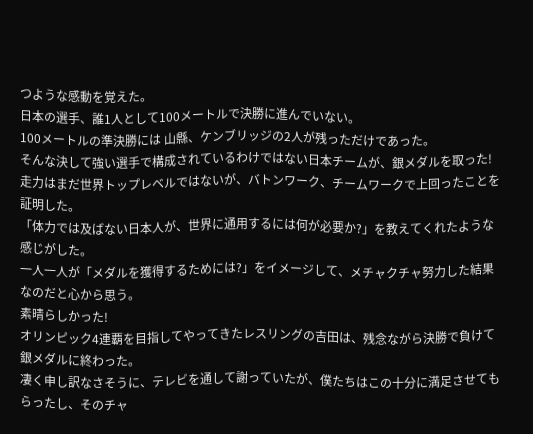つような感動を覚えた。
日本の選手、誰1人として100メートルで決勝に進んでいない。
100メートルの準決勝には 山縣、ケンブリッジの2人が残っただけであった。
そんな決して強い選手で構成されているわけではない日本チームが、銀メダルを取った!
走力はまだ世界トップレベルではないが、バトンワーク、チームワークで上回ったことを証明した。
「体力では及ばない日本人が、世界に通用するには何が必要か?」を教えてくれたような感じがした。
一人一人が「メダルを獲得するためには?」をイメージして、メチャクチャ努力した結果なのだと心から思う。
素晴らしかった!
オリンピック4連覇を目指してやってきたレスリングの吉田は、残念ながら決勝で負けて銀メダルに終わった。
凄く申し訳なさそうに、テレビを通して謝っていたが、僕たちはこの十分に満足させてもらったし、そのチャ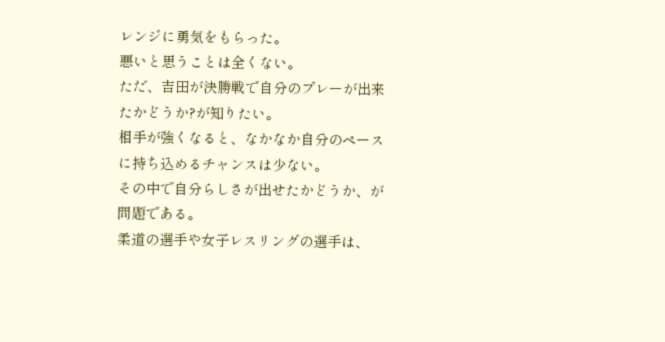レンジに勇気をもらった。
悪いと思うことは全くない。
ただ、吉田が決勝戦で自分のプレーが出来たかどうか?が知りたい。
相手が強くなると、なかなか自分のペースに持ち込めるチャンスは少ない。
その中で自分らしさが出せたかどうか、が問題である。
柔道の選手や女子レスリングの選手は、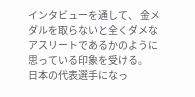インタビューを通して、 金メダルを取らないと全くダメなアスリートであるかのように思っている印象を受ける。
日本の代表選手になっ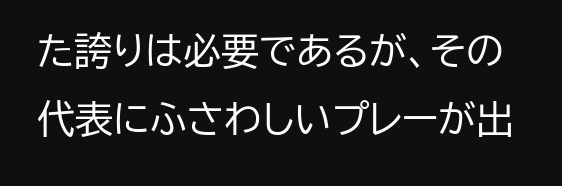た誇りは必要であるが、その代表にふさわしいプレーが出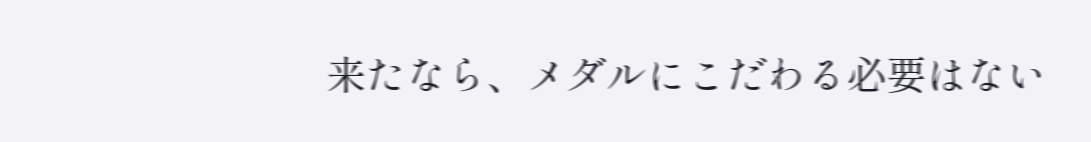来たなら、メダルにこだわる必要はない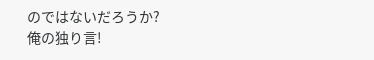のではないだろうか?
俺の独り言!